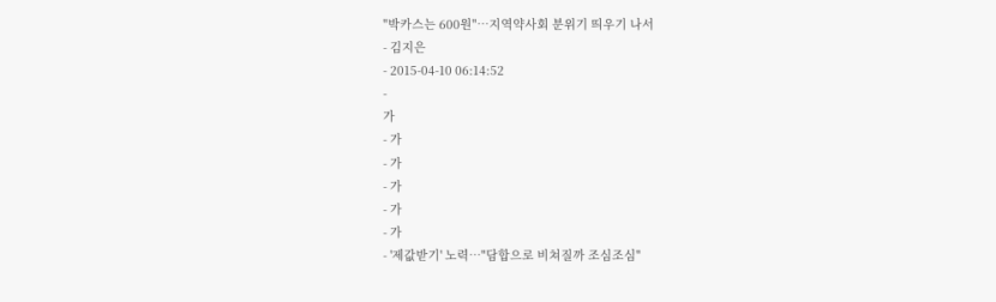"박카스는 600원"…지역약사회 분위기 띄우기 나서
- 김지은
- 2015-04-10 06:14:52
-
가
- 가
- 가
- 가
- 가
- 가
- '제값받기' 노력…"담합으로 비쳐질까 조심조심"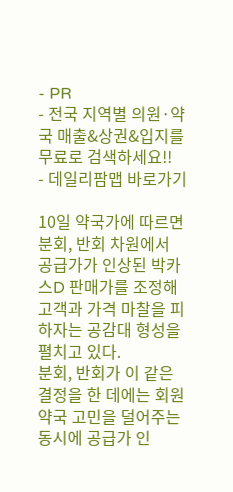- PR
- 전국 지역별 의원·약국 매출&상권&입지를 무료로 검색하세요!!
- 데일리팜맵 바로가기

10일 약국가에 따르면 분회, 반회 차원에서 공급가가 인상된 박카스D 판매가를 조정해 고객과 가격 마찰을 피하자는 공감대 형성을 펼치고 있다.
분회, 반회가 이 같은 결정을 한 데에는 회원 약국 고민을 덜어주는 동시에 공급가 인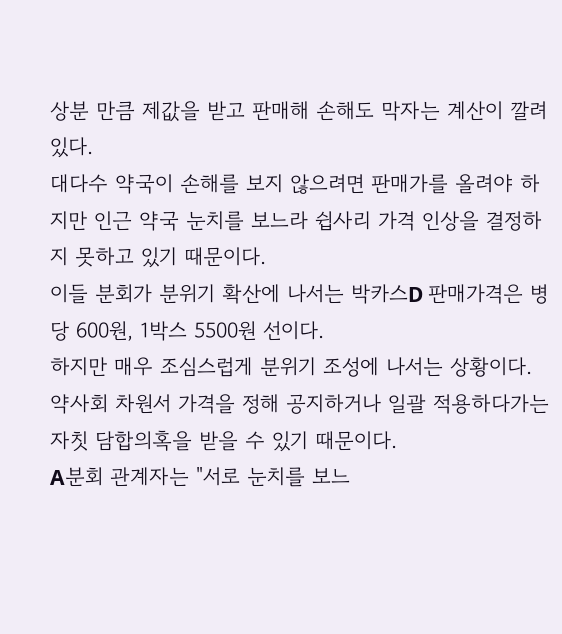상분 만큼 제값을 받고 판매해 손해도 막자는 계산이 깔려 있다.
대다수 약국이 손해를 보지 않으려면 판매가를 올려야 하지만 인근 약국 눈치를 보느라 쉽사리 가격 인상을 결정하지 못하고 있기 때문이다.
이들 분회가 분위기 확산에 나서는 박카스D 판매가격은 병당 600원, 1박스 5500원 선이다.
하지만 매우 조심스럽게 분위기 조성에 나서는 상황이다. 약사회 차원서 가격을 정해 공지하거나 일괄 적용하다가는 자칫 담합의혹을 받을 수 있기 때문이다.
A분회 관계자는 "서로 눈치를 보느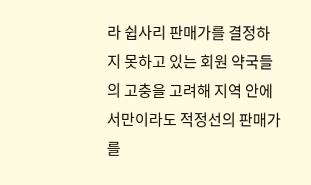라 쉽사리 판매가를 결정하지 못하고 있는 회원 약국들의 고충을 고려해 지역 안에서만이라도 적정선의 판매가를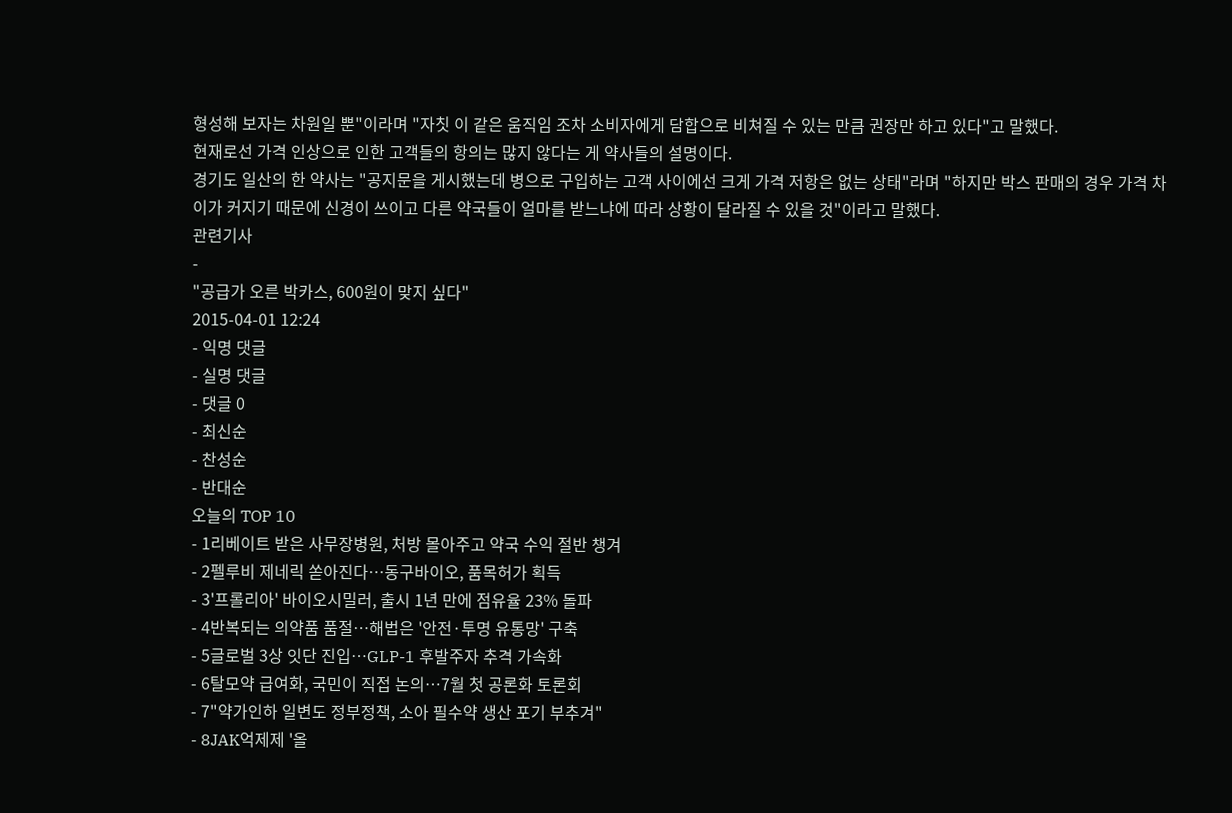형성해 보자는 차원일 뿐"이라며 "자칫 이 같은 움직임 조차 소비자에게 담합으로 비쳐질 수 있는 만큼 권장만 하고 있다"고 말했다.
현재로선 가격 인상으로 인한 고객들의 항의는 많지 않다는 게 약사들의 설명이다.
경기도 일산의 한 약사는 "공지문을 게시했는데 병으로 구입하는 고객 사이에선 크게 가격 저항은 없는 상태"라며 "하지만 박스 판매의 경우 가격 차이가 커지기 때문에 신경이 쓰이고 다른 약국들이 얼마를 받느냐에 따라 상황이 달라질 수 있을 것"이라고 말했다.
관련기사
-
"공급가 오른 박카스, 600원이 맞지 싶다"
2015-04-01 12:24
- 익명 댓글
- 실명 댓글
- 댓글 0
- 최신순
- 찬성순
- 반대순
오늘의 TOP 10
- 1리베이트 받은 사무장병원, 처방 몰아주고 약국 수익 절반 챙겨
- 2펠루비 제네릭 쏟아진다…동구바이오, 품목허가 획득
- 3'프롤리아' 바이오시밀러, 출시 1년 만에 점유율 23% 돌파
- 4반복되는 의약품 품절…해법은 '안전·투명 유통망' 구축
- 5글로벌 3상 잇단 진입…GLP-1 후발주자 추격 가속화
- 6탈모약 급여화, 국민이 직접 논의…7월 첫 공론화 토론회
- 7"약가인하 일변도 정부정책, 소아 필수약 생산 포기 부추겨"
- 8JAK억제제 '올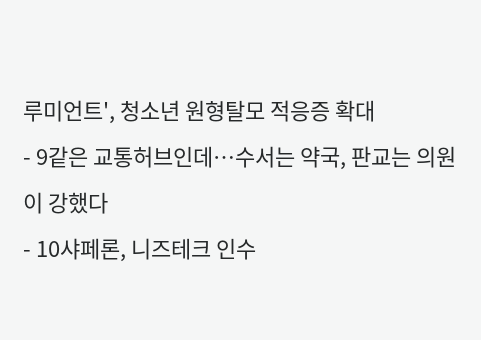루미언트', 청소년 원형탈모 적응증 확대
- 9같은 교통허브인데…수서는 약국, 판교는 의원이 강했다
- 10샤페론, 니즈테크 인수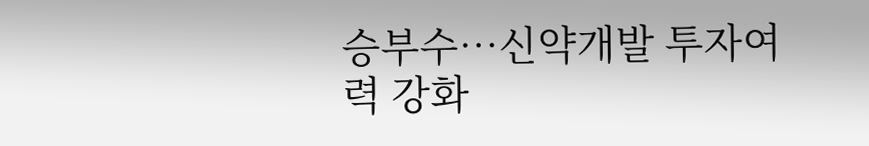승부수…신약개발 투자여력 강화